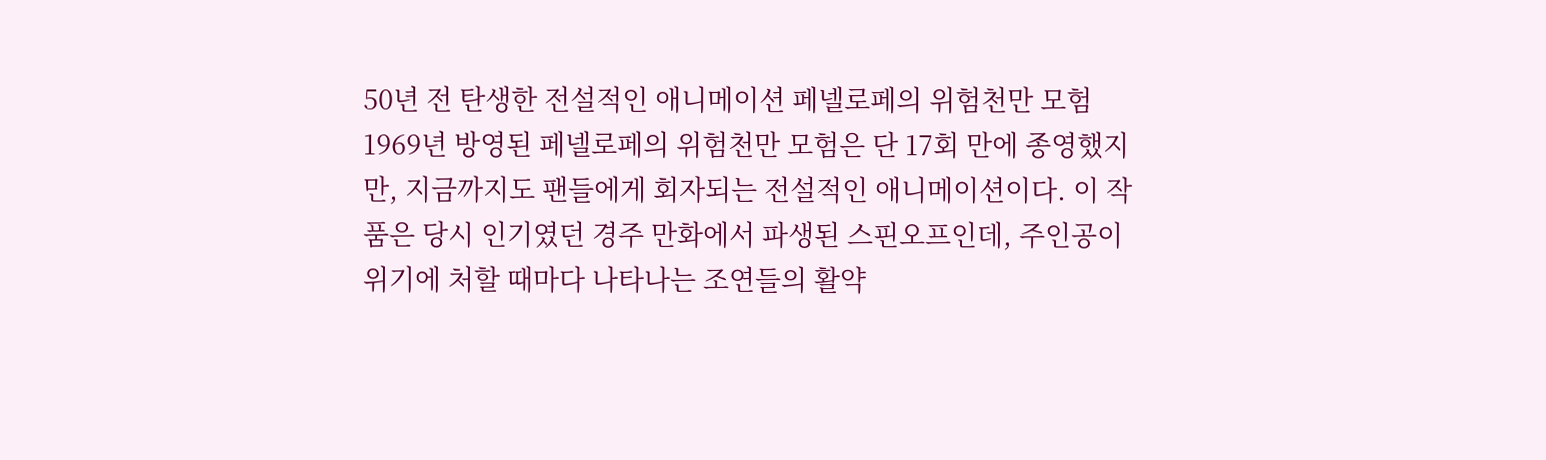50년 전 탄생한 전설적인 애니메이션 페넬로페의 위험천만 모험
1969년 방영된 페넬로페의 위험천만 모험은 단 17회 만에 종영했지만, 지금까지도 팬들에게 회자되는 전설적인 애니메이션이다. 이 작품은 당시 인기였던 경주 만화에서 파생된 스핀오프인데, 주인공이 위기에 처할 때마다 나타나는 조연들의 활약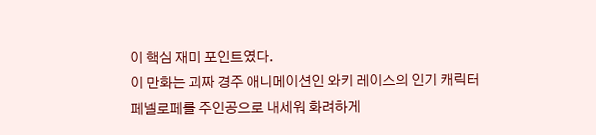이 핵심 재미 포인트였다.
이 만화는 괴짜 경주 애니메이션인 와키 레이스의 인기 캐릭터 페넬로페를 주인공으로 내세워 화려하게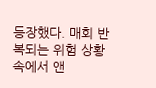등장했다. 매회 반복되는 위험 상황 속에서 앤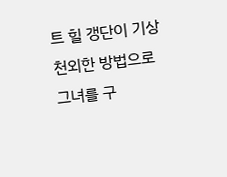트 힐 갱단이 기상천외한 방법으로 그녀를 구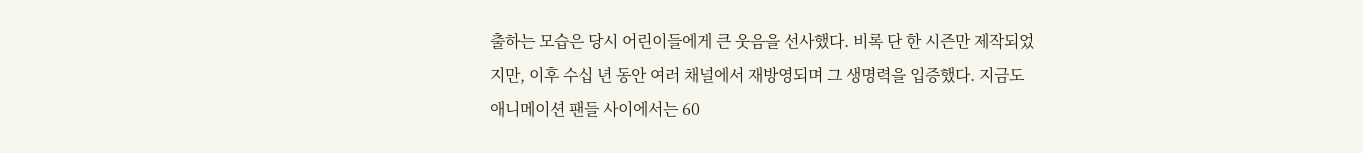출하는 모습은 당시 어린이들에게 큰 웃음을 선사했다. 비록 단 한 시즌만 제작되었지만, 이후 수십 년 동안 여러 채널에서 재방영되며 그 생명력을 입증했다. 지금도 애니메이션 팬들 사이에서는 60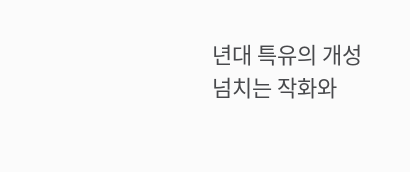년대 특유의 개성 넘치는 작화와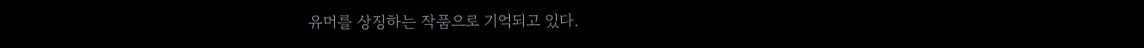유머를 상징하는 작품으로 기억되고 있다.